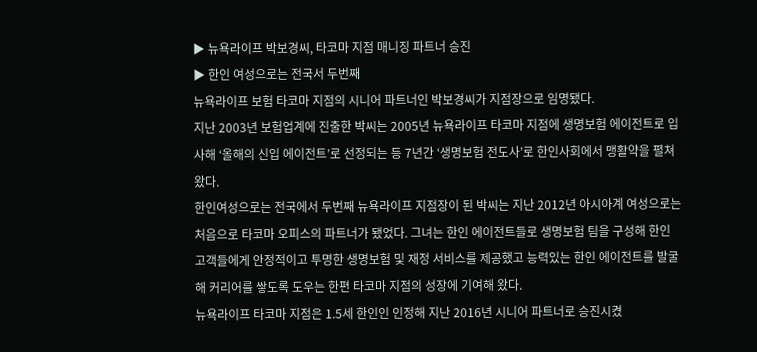▶ 뉴욕라이프 박보경씨, 타코마 지점 매니징 파트너 승진
▶ 한인 여성으로는 전국서 두번째
뉴욕라이프 보험 타코마 지점의 시니어 파트너인 박보경씨가 지점장으로 임명됐다.
지난 2003년 보험업계에 진출한 박씨는 2005년 뉴욕라이프 타코마 지점에 생명보험 에이전트로 입사해 ‘올해의 신입 에이전트’로 선정되는 등 7년간 ‘생명보험 전도사’로 한인사회에서 맹활약을 펼쳐왔다.
한인여성으로는 전국에서 두번째 뉴욕라이프 지점장이 된 박씨는 지난 2012년 아시아계 여성으로는 처음으로 타코마 오피스의 파트너가 됐었다. 그녀는 한인 에이전트들로 생명보험 팀을 구성해 한인 고객들에게 안정적이고 투명한 생명보험 및 재정 서비스를 제공했고 능력있는 한인 에이전트를 발굴해 커리어를 쌓도록 도우는 한편 타코마 지점의 성장에 기여해 왔다.
뉴욕라이프 타코마 지점은 1.5세 한인인 인정해 지난 2016년 시니어 파트너로 승진시켰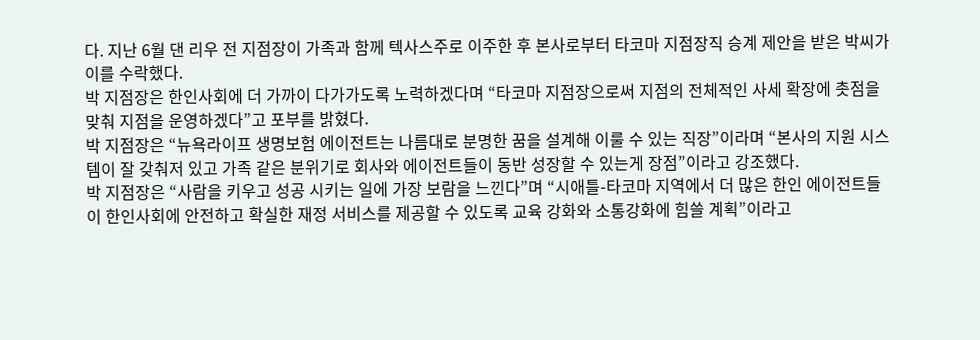다. 지난 6월 댄 리우 전 지점장이 가족과 함께 텍사스주로 이주한 후 본사로부터 타코마 지점장직 승계 제안을 받은 박씨가 이를 수락했다.
박 지점장은 한인사회에 더 가까이 다가가도록 노력하겠다며 “타코마 지점장으로써 지점의 전체적인 사세 확장에 촛점을 맞춰 지점을 운영하겠다”고 포부를 밝혔다.
박 지점장은 “뉴욕라이프 생명보험 에이전트는 나름대로 분명한 꿈을 설계해 이룰 수 있는 직장”이라며 “본사의 지원 시스템이 잘 갖춰저 있고 가족 같은 분위기로 회사와 에이전트들이 동반 성장할 수 있는게 장점”이라고 강조했다.
박 지점장은 “사람을 키우고 성공 시키는 일에 가장 보람을 느낀다”며 “시애틀-타코마 지역에서 더 많은 한인 에이전트들이 한인사회에 안전하고 확실한 재정 서비스를 제공할 수 있도록 교육 강화와 소통강화에 힘쓸 계획”이라고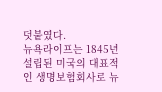덧붙였다.
뉴욕라이프는 1845년 설립된 미국의 대표적인 생명보험회사로 뉴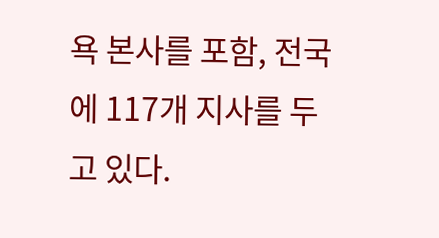욕 본사를 포함, 전국에 117개 지사를 두고 있다.